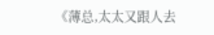《薄总,太太又跟人去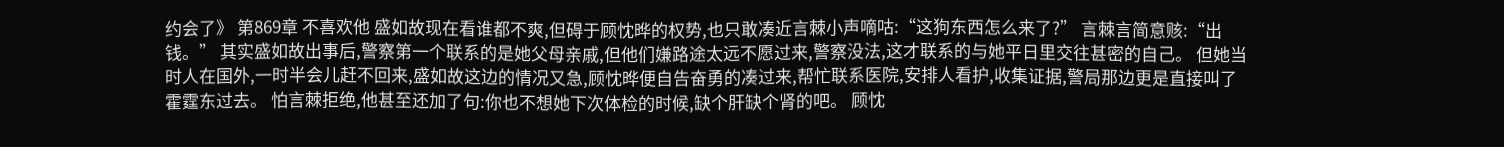约会了》 第869章 不喜欢他 盛如故现在看谁都不爽,但碍于顾忱晔的权势,也只敢凑近言棘小声嘀咕:“这狗东西怎么来了?” 言棘言简意赅:“出钱。” 其实盛如故出事后,警察第一个联系的是她父母亲戚,但他们嫌路途太远不愿过来,警察没法,这才联系的与她平日里交往甚密的自己。 但她当时人在国外,一时半会儿赶不回来,盛如故这边的情况又急,顾忱晔便自告奋勇的凑过来,帮忙联系医院,安排人看护,收集证据,警局那边更是直接叫了霍霆东过去。 怕言棘拒绝,他甚至还加了句:你也不想她下次体检的时候,缺个肝缺个肾的吧。 顾忱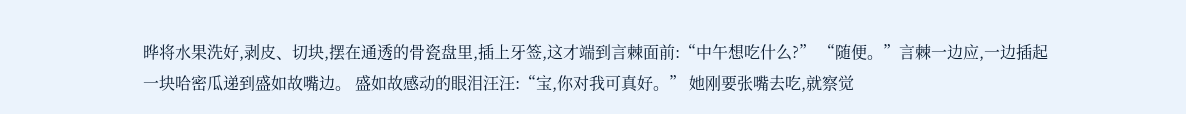晔将水果洗好,剥皮、切块,摆在通透的骨瓷盘里,插上牙签,这才端到言棘面前:“中午想吃什么?” “随便。”言棘一边应,一边插起一块哈密瓜递到盛如故嘴边。 盛如故感动的眼泪汪汪:“宝,你对我可真好。” 她刚要张嘴去吃,就察觉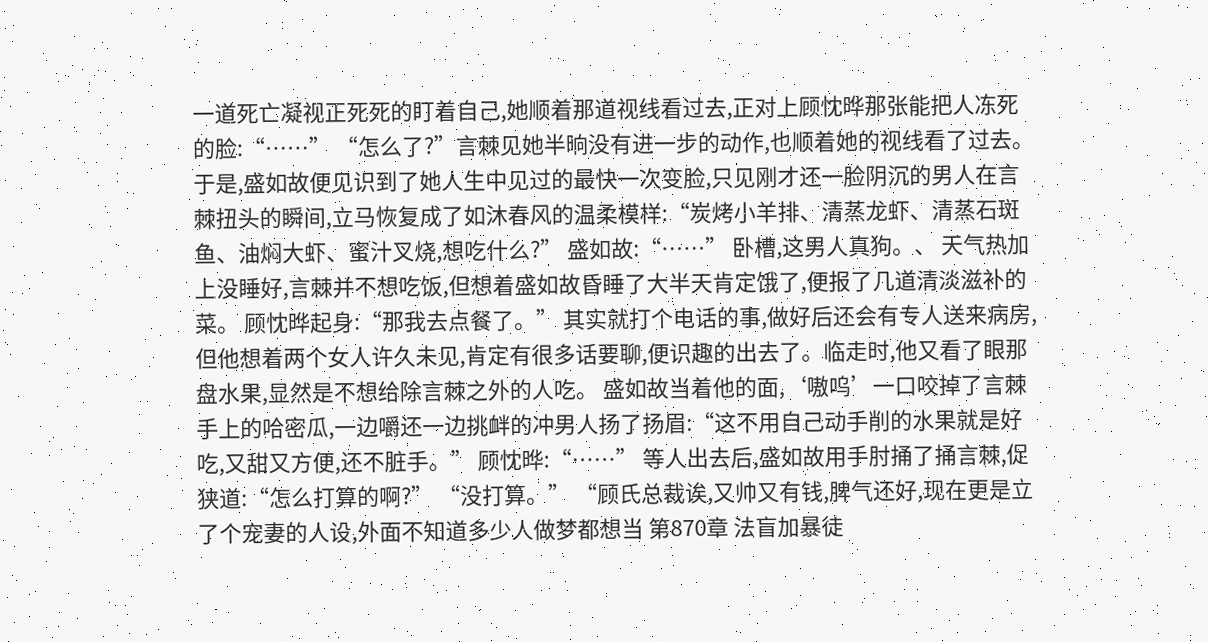一道死亡凝视正死死的盯着自己,她顺着那道视线看过去,正对上顾忱晔那张能把人冻死的脸:“……” “怎么了?”言棘见她半晌没有进一步的动作,也顺着她的视线看了过去。 于是,盛如故便见识到了她人生中见过的最快一次变脸,只见刚才还一脸阴沉的男人在言棘扭头的瞬间,立马恢复成了如沐春风的温柔模样:“炭烤小羊排、清蒸龙虾、清蒸石斑鱼、油焖大虾、蜜汁叉烧,想吃什么?” 盛如故:“……” 卧槽,这男人真狗。、 天气热加上没睡好,言棘并不想吃饭,但想着盛如故昏睡了大半天肯定饿了,便报了几道清淡滋补的菜。 顾忱晔起身:“那我去点餐了。” 其实就打个电话的事,做好后还会有专人送来病房,但他想着两个女人许久未见,肯定有很多话要聊,便识趣的出去了。临走时,他又看了眼那盘水果,显然是不想给除言棘之外的人吃。 盛如故当着他的面,‘嗷呜’一口咬掉了言棘手上的哈密瓜,一边嚼还一边挑衅的冲男人扬了扬眉:“这不用自己动手削的水果就是好吃,又甜又方便,还不脏手。” 顾忱晔:“……” 等人出去后,盛如故用手肘捅了捅言棘,促狭道:“怎么打算的啊?” “没打算。” “顾氏总裁诶,又帅又有钱,脾气还好,现在更是立了个宠妻的人设,外面不知道多少人做梦都想当 第870章 法盲加暴徒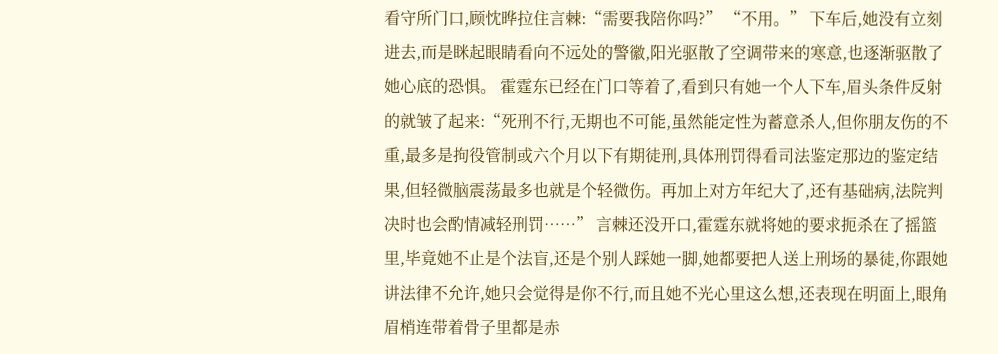看守所门口,顾忱晔拉住言棘:“需要我陪你吗?” “不用。” 下车后,她没有立刻进去,而是眯起眼睛看向不远处的警徽,阳光驱散了空调带来的寒意,也逐渐驱散了她心底的恐惧。 霍霆东已经在门口等着了,看到只有她一个人下车,眉头条件反射的就皱了起来:“死刑不行,无期也不可能,虽然能定性为蓄意杀人,但你朋友伤的不重,最多是拘役管制或六个月以下有期徒刑,具体刑罚得看司法鉴定那边的鉴定结果,但轻微脑震荡最多也就是个轻微伤。再加上对方年纪大了,还有基础病,法院判决时也会酌情减轻刑罚……” 言棘还没开口,霍霆东就将她的要求扼杀在了摇篮里,毕竟她不止是个法盲,还是个别人踩她一脚,她都要把人送上刑场的暴徒,你跟她讲法律不允许,她只会觉得是你不行,而且她不光心里这么想,还表现在明面上,眼角眉梢连带着骨子里都是赤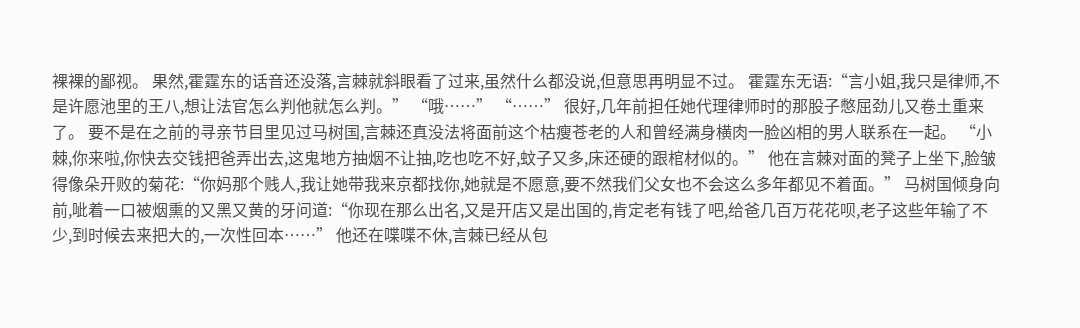裸裸的鄙视。 果然,霍霆东的话音还没落,言棘就斜眼看了过来,虽然什么都没说,但意思再明显不过。 霍霆东无语:“言小姐,我只是律师,不是许愿池里的王八,想让法官怎么判他就怎么判。” “哦……” “……” 很好,几年前担任她代理律师时的那股子憋屈劲儿又卷土重来了。 要不是在之前的寻亲节目里见过马树国,言棘还真没法将面前这个枯瘦苍老的人和曾经满身横肉一脸凶相的男人联系在一起。 “小棘,你来啦,你快去交钱把爸弄出去,这鬼地方抽烟不让抽,吃也吃不好,蚊子又多,床还硬的跟棺材似的。” 他在言棘对面的凳子上坐下,脸皱得像朵开败的菊花:“你妈那个贱人,我让她带我来京都找你,她就是不愿意,要不然我们父女也不会这么多年都见不着面。” 马树国倾身向前,呲着一口被烟熏的又黑又黄的牙问道:“你现在那么出名,又是开店又是出国的,肯定老有钱了吧,给爸几百万花花呗,老子这些年输了不少,到时候去来把大的,一次性回本……” 他还在喋喋不休,言棘已经从包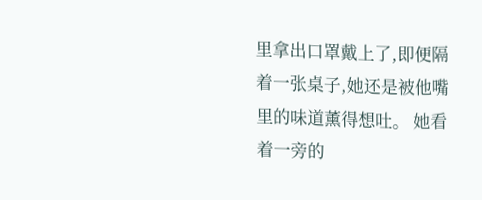里拿出口罩戴上了,即便隔着一张桌子,她还是被他嘴里的味道薰得想吐。 她看着一旁的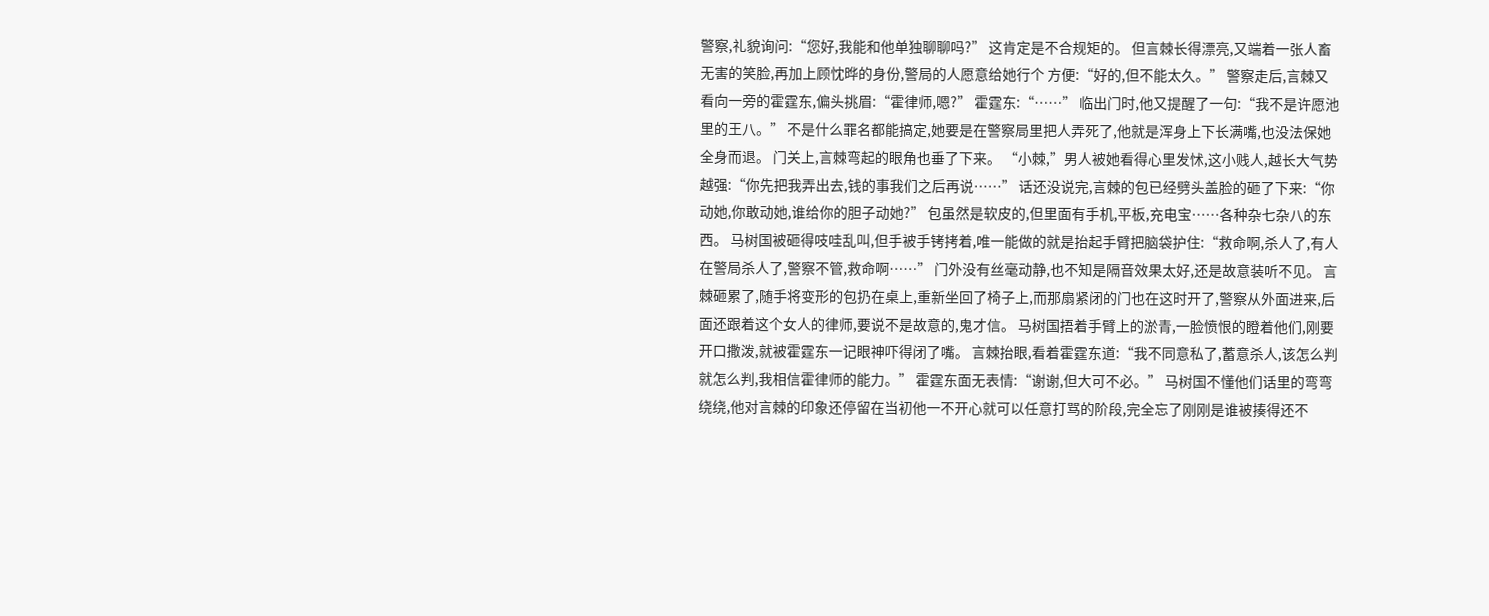警察,礼貌询问:“您好,我能和他单独聊聊吗?” 这肯定是不合规矩的。 但言棘长得漂亮,又端着一张人畜无害的笑脸,再加上顾忱晔的身份,警局的人愿意给她行个 方便:“好的,但不能太久。” 警察走后,言棘又看向一旁的霍霆东,偏头挑眉:“霍律师,嗯?” 霍霆东:“……” 临出门时,他又提醒了一句:“我不是许愿池里的王八。” 不是什么罪名都能搞定,她要是在警察局里把人弄死了,他就是浑身上下长满嘴,也没法保她全身而退。 门关上,言棘弯起的眼角也垂了下来。 “小棘,”男人被她看得心里发怵,这小贱人,越长大气势越强:“你先把我弄出去,钱的事我们之后再说……” 话还没说完,言棘的包已经劈头盖脸的砸了下来:“你动她,你敢动她,谁给你的胆子动她?” 包虽然是软皮的,但里面有手机,平板,充电宝……各种杂七杂八的东西。 马树国被砸得吱哇乱叫,但手被手铐拷着,唯一能做的就是抬起手臂把脑袋护住:“救命啊,杀人了,有人在警局杀人了,警察不管,救命啊……” 门外没有丝毫动静,也不知是隔音效果太好,还是故意装听不见。 言棘砸累了,随手将变形的包扔在桌上,重新坐回了椅子上,而那扇紧闭的门也在这时开了,警察从外面进来,后面还跟着这个女人的律师,要说不是故意的,鬼才信。 马树国捂着手臂上的淤青,一脸愤恨的瞪着他们,刚要开口撒泼,就被霍霆东一记眼神吓得闭了嘴。 言棘抬眼,看着霍霆东道:“我不同意私了,蓄意杀人,该怎么判就怎么判,我相信霍律师的能力。” 霍霆东面无表情:“谢谢,但大可不必。” 马树国不懂他们话里的弯弯绕绕,他对言棘的印象还停留在当初他一不开心就可以任意打骂的阶段,完全忘了刚刚是谁被揍得还不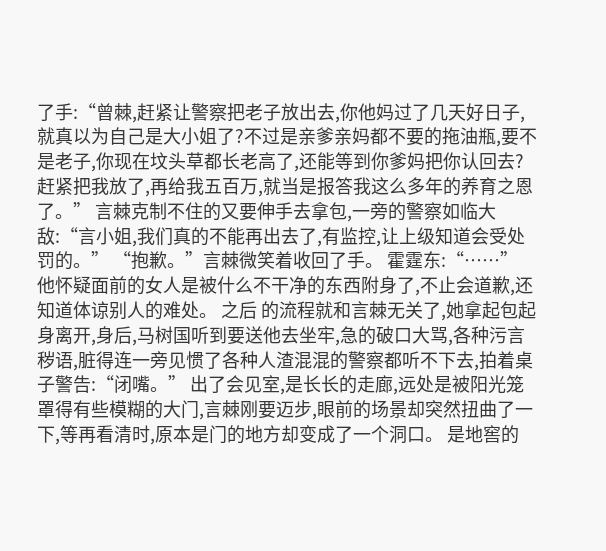了手:“曾棘,赶紧让警察把老子放出去,你他妈过了几天好日子,就真以为自己是大小姐了?不过是亲爹亲妈都不要的拖油瓶,要不是老子,你现在坟头草都长老高了,还能等到你爹妈把你认回去?赶紧把我放了,再给我五百万,就当是报答我这么多年的养育之恩了。” 言棘克制不住的又要伸手去拿包,一旁的警察如临大敌:“言小姐,我们真的不能再出去了,有监控,让上级知道会受处罚的。” “抱歉。”言棘微笑着收回了手。 霍霆东:“……” 他怀疑面前的女人是被什么不干净的东西附身了,不止会道歉,还知道体谅别人的难处。 之后 的流程就和言棘无关了,她拿起包起身离开,身后,马树国听到要送他去坐牢,急的破口大骂,各种污言秽语,脏得连一旁见惯了各种人渣混混的警察都听不下去,拍着桌子警告:“闭嘴。” 出了会见室,是长长的走廊,远处是被阳光笼罩得有些模糊的大门,言棘刚要迈步,眼前的场景却突然扭曲了一下,等再看清时,原本是门的地方却变成了一个洞口。 是地窖的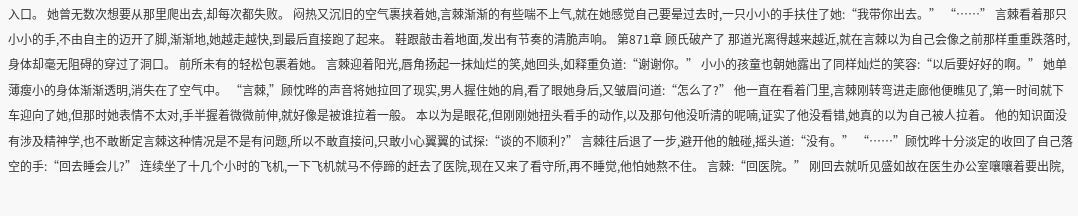入口。 她曾无数次想要从那里爬出去,却每次都失败。 闷热又沉旧的空气裹挟着她,言棘渐渐的有些喘不上气,就在她感觉自己要晕过去时,一只小小的手扶住了她:“我带你出去。” “……” 言棘看着那只小小的手,不由自主的迈开了脚,渐渐地,她越走越快,到最后直接跑了起来。 鞋跟敲击着地面,发出有节奏的清脆声响。 第871章 顾氏破产了 那道光离得越来越近,就在言棘以为自己会像之前那样重重跌落时,身体却毫无阻碍的穿过了洞口。 前所未有的轻松包裹着她。 言棘迎着阳光,唇角扬起一抹灿烂的笑,她回头,如释重负道:“谢谢你。” 小小的孩童也朝她露出了同样灿烂的笑容:“以后要好好的啊。” 她单薄瘦小的身体渐渐透明,消失在了空气中。 “言棘,”顾忱晔的声音将她拉回了现实,男人握住她的肩,看了眼她身后,又皱眉问道:“怎么了?” 他一直在看着门里,言棘刚转弯进走廊他便瞧见了,第一时间就下车迎向了她,但那时她表情不太对,手半握着微微前伸,就好像是被谁拉着一般。 本以为是眼花,但刚刚她扭头看手的动作,以及那句他没听清的呢喃,证实了他没看错,她真的以为自己被人拉着。 他的知识面没有涉及精神学,也不敢断定言棘这种情况是不是有问题,所以不敢直接问,只敢小心翼翼的试探:“谈的不顺利?” 言棘往后退了一步,避开他的触碰,摇头道:“没有。” “……”顾忱晔十分淡定的收回了自己落空的手:“回去睡会儿?” 连续坐了十几个小时的飞机,一下飞机就马不停蹄的赶去了医院,现在又来了看守所,再不睡觉,他怕她熬不住。 言棘:“回医院。” 刚回去就听见盛如故在医生办公室嚷嚷着要出院,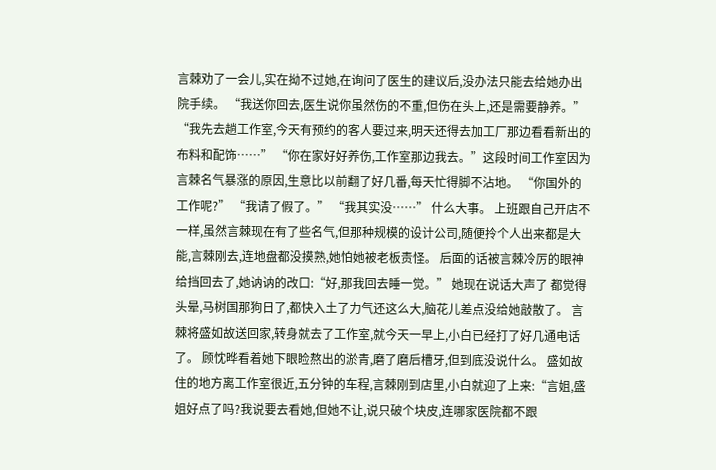言棘劝了一会儿,实在拗不过她,在询问了医生的建议后,没办法只能去给她办出院手续。 “我送你回去,医生说你虽然伤的不重,但伤在头上,还是需要静养。” “我先去趟工作室,今天有预约的客人要过来,明天还得去加工厂那边看看新出的布料和配饰……” “你在家好好养伤,工作室那边我去。”这段时间工作室因为言棘名气暴涨的原因,生意比以前翻了好几番,每天忙得脚不沾地。 “你国外的工作呢?” “我请了假了。” “我其实没……” 什么大事。 上班跟自己开店不一样,虽然言棘现在有了些名气,但那种规模的设计公司,随便拎个人出来都是大能,言棘刚去,连地盘都没摸熟,她怕她被老板责怪。 后面的话被言棘冷厉的眼神给挡回去了,她讷讷的改口:“好,那我回去睡一觉。” 她现在说话大声了 都觉得头晕,马树国那狗日了,都快入土了力气还这么大,脑花儿差点没给她敲散了。 言棘将盛如故送回家,转身就去了工作室,就今天一早上,小白已经打了好几通电话了。 顾忱晔看着她下眼睑熬出的淤青,磨了磨后槽牙,但到底没说什么。 盛如故住的地方离工作室很近,五分钟的车程,言棘刚到店里,小白就迎了上来:“言姐,盛姐好点了吗?我说要去看她,但她不让,说只破个块皮,连哪家医院都不跟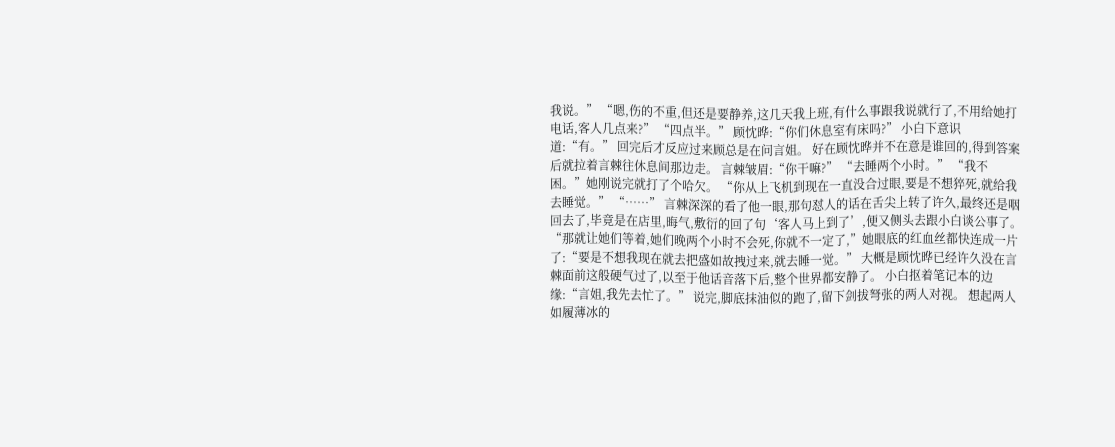我说。” “嗯,伤的不重,但还是要静养,这几天我上班,有什么事跟我说就行了,不用给她打电话,客人几点来?” “四点半。” 顾忱晔:“你们休息室有床吗?” 小白下意识道:“有。” 回完后才反应过来顾总是在问言姐。 好在顾忱晔并不在意是谁回的,得到答案后就拉着言棘往休息间那边走。 言棘皱眉:“你干嘛?” “去睡两个小时。” “我不困。”她刚说完就打了个哈欠。 “你从上飞机到现在一直没合过眼,要是不想猝死,就给我去睡觉。” “……” 言棘深深的看了他一眼,那句怼人的话在舌尖上转了许久,最终还是咽回去了,毕竟是在店里,晦气,敷衍的回了句‘客人马上到了’,便又侧头去跟小白谈公事了。 “那就让她们等着,她们晚两个小时不会死,你就不一定了,”她眼底的红血丝都快连成一片了:“要是不想我现在就去把盛如故拽过来,就去睡一觉。” 大概是顾忱晔已经许久没在言棘面前这般硬气过了,以至于他话音落下后,整个世界都安静了。 小白抠着笔记本的边缘:“言姐,我先去忙了。” 说完,脚底抹油似的跑了,留下剑拔弩张的两人对视。 想起两人如履薄冰的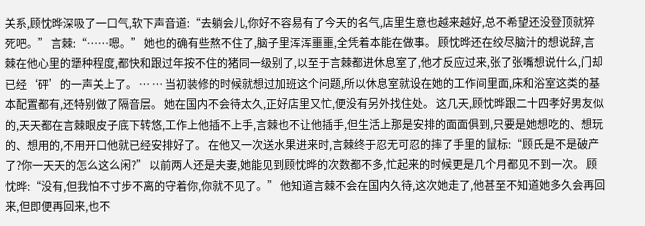关系,顾忱晔深吸了一口气,软下声音道:“去躺会儿,你好不容易有了今天的名气,店里生意也越来越好,总不希望还没登顶就猝死吧。” 言棘:“……嗯。” 她也的确有些熬不住了,脑子里浑浑噩噩,全凭着本能在做事。 顾忱晔还在绞尽脑汁的想说辞,言棘在他心里的犟种程度,都快和跟过年按不住的猪同一级别了,以至于言棘都进休息室了,他才反应过来,张了张嘴想说什么,门却已经‘砰’的一声关上了。 … … 当初装修的时候就想过加班这个问题,所以休息室就设在她的工作间里面,床和浴室这类的基本配置都有,还特别做了隔音层。 她在国内不会待太久,正好店里又忙,便没有另外找住处。 这几天,顾忱晔跟二十四孝好男友似的,天天都在言棘眼皮子底下转悠,工作上他插不上手,言棘也不让他插手,但生活上那是安排的面面俱到,只要是她想吃的、想玩的、想用的,不用开口他就已经安排好了。 在他又一次送水果进来时,言棘终于忍无可忍的摔了手里的鼠标:“顾氏是不是破产了?你一天天的怎么这么闲?” 以前两人还是夫妻,她能见到顾忱晔的次数都不多,忙起来的时候更是几个月都见不到一次。 顾忱晔:“没有,但我怕不寸步不离的守着你,你就不见了。” 他知道言棘不会在国内久待,这次她走了,他甚至不知道她多久会再回来,但即便再回来,也不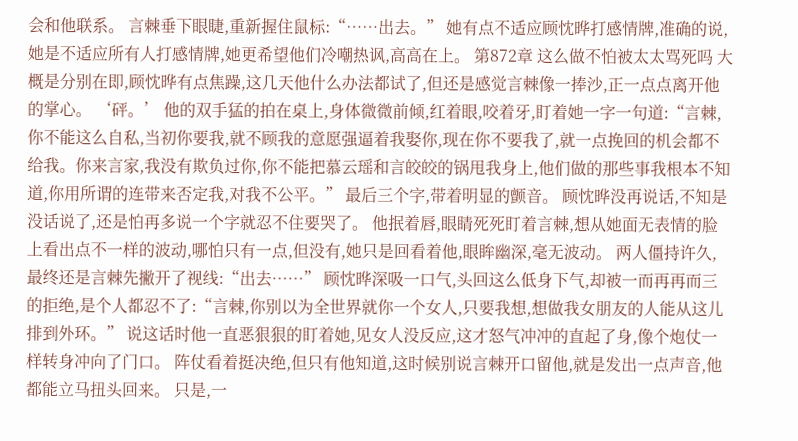会和他联系。 言棘垂下眼睫,重新握住鼠标:“……出去。” 她有点不适应顾忱晔打感情牌,准确的说,她是不适应所有人打感情牌,她更希望他们冷嘲热讽,高高在上。 第872章 这么做不怕被太太骂死吗 大概是分别在即,顾忱晔有点焦躁,这几天他什么办法都试了,但还是感觉言棘像一捧沙,正一点点离开他的掌心。 ‘砰。’ 他的双手猛的拍在桌上,身体微微前倾,红着眼,咬着牙,盯着她一字一句道:“言棘,你不能这么自私,当初你要我,就不顾我的意愿强逼着我娶你,现在你不要我了,就一点挽回的机会都不给我。你来言家,我没有欺负过你,你不能把慕云瑶和言皎皎的锅甩我身上,他们做的那些事我根本不知道,你用所谓的连带来否定我,对我不公平。” 最后三个字,带着明显的颤音。 顾忱晔没再说话,不知是没话说了,还是怕再多说一个字就忍不住要哭了。 他抿着唇,眼睛死死盯着言棘,想从她面无表情的脸上看出点不一样的波动,哪怕只有一点,但没有,她只是回看着他,眼眸幽深,毫无波动。 两人僵持许久,最终还是言棘先撇开了视线:“出去……” 顾忱晔深吸一口气,头回这么低身下气,却被一而再再而三的拒绝,是个人都忍不了:“言棘,你别以为全世界就你一个女人,只要我想,想做我女朋友的人能从这儿排到外环。” 说这话时他一直恶狠狠的盯着她,见女人没反应,这才怒气冲冲的直起了身,像个炮仗一样转身冲向了门口。 阵仗看着挺决绝,但只有他知道,这时候别说言棘开口留他,就是发出一点声音,他都能立马扭头回来。 只是,一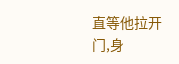直等他拉开门,身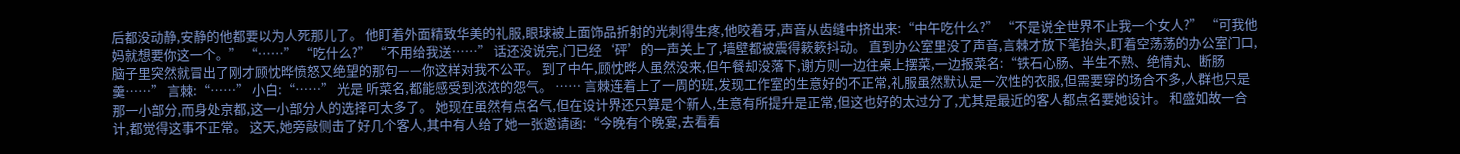后都没动静,安静的他都要以为人死那儿了。 他盯着外面精致华美的礼服,眼球被上面饰品折射的光刺得生疼,他咬着牙,声音从齿缝中挤出来:“中午吃什么?” “不是说全世界不止我一个女人?” “可我他妈就想要你这一个。” “……” “吃什么?” “不用给我送……” 话还没说完,门已经‘砰’的一声关上了,墙壁都被震得簌簌抖动。 直到办公室里没了声音,言棘才放下笔抬头,盯着空荡荡的办公室门口,脑子里突然就冒出了刚才顾忱晔愤怒又绝望的那句——你这样对我不公平。 到了中午,顾忱晔人虽然没来,但午餐却没落下,谢方则一边往桌上摆菜,一边报菜名:“铁石心肠、半生不熟、绝情丸、断肠羹……” 言棘:“……” 小白:“……” 光是 听菜名,都能感受到浓浓的怨气。 …… 言棘连着上了一周的班,发现工作室的生意好的不正常,礼服虽然默认是一次性的衣服,但需要穿的场合不多,人群也只是那一小部分,而身处京都,这一小部分人的选择可太多了。 她现在虽然有点名气,但在设计界还只算是个新人,生意有所提升是正常,但这也好的太过分了,尤其是最近的客人都点名要她设计。 和盛如故一合计,都觉得这事不正常。 这天,她旁敲侧击了好几个客人,其中有人给了她一张邀请函:“今晚有个晚宴,去看看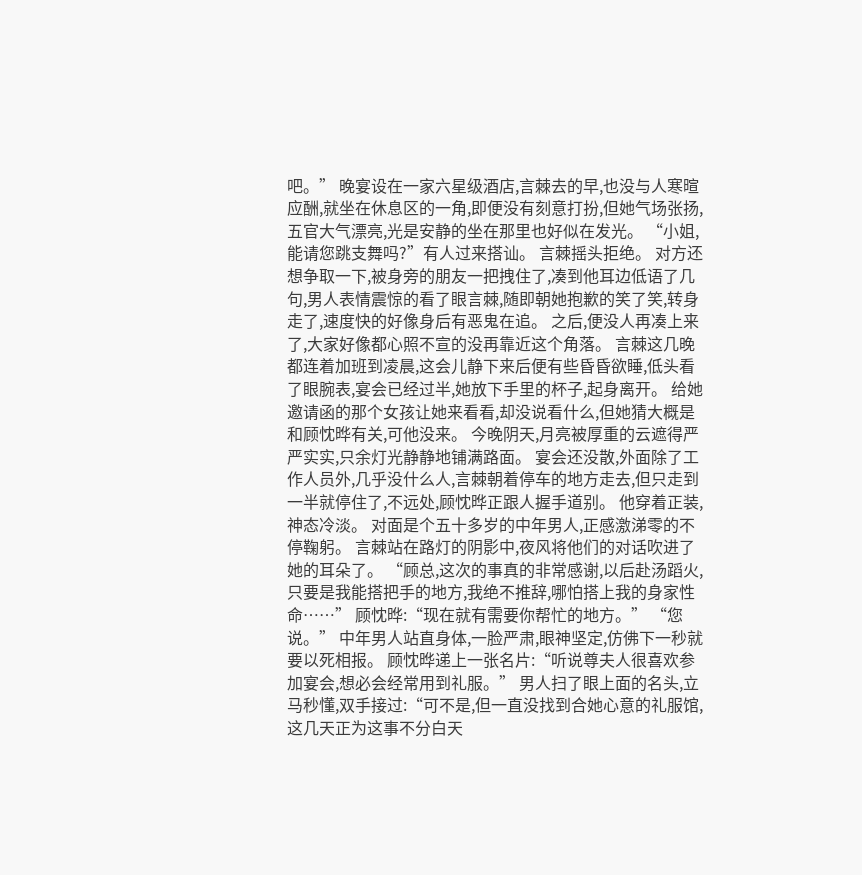吧。” 晚宴设在一家六星级酒店,言棘去的早,也没与人寒暄应酬,就坐在休息区的一角,即便没有刻意打扮,但她气场张扬,五官大气漂亮,光是安静的坐在那里也好似在发光。 “小姐,能请您跳支舞吗?”有人过来搭讪。 言棘摇头拒绝。 对方还想争取一下,被身旁的朋友一把拽住了,凑到他耳边低语了几句,男人表情震惊的看了眼言棘,随即朝她抱歉的笑了笑,转身走了,速度快的好像身后有恶鬼在追。 之后,便没人再凑上来了,大家好像都心照不宣的没再靠近这个角落。 言棘这几晚都连着加班到凌晨,这会儿静下来后便有些昏昏欲睡,低头看了眼腕表,宴会已经过半,她放下手里的杯子,起身离开。 给她邀请函的那个女孩让她来看看,却没说看什么,但她猜大概是和顾忱晔有关,可他没来。 今晚阴天,月亮被厚重的云遮得严严实实,只余灯光静静地铺满路面。 宴会还没散,外面除了工作人员外,几乎没什么人,言棘朝着停车的地方走去,但只走到一半就停住了,不远处,顾忱晔正跟人握手道别。 他穿着正装,神态冷淡。 对面是个五十多岁的中年男人,正感激涕零的不停鞠躬。 言棘站在路灯的阴影中,夜风将他们的对话吹进了她的耳朵了。 “顾总,这次的事真的非常感谢,以后赴汤蹈火,只要是我能搭把手的地方,我绝不推辞,哪怕搭上我的身家性命……” 顾忱晔:“现在就有需要你帮忙的地方。” “您说。” 中年男人站直身体,一脸严肃,眼神坚定,仿佛下一秒就要以死相报。 顾忱晔递上一张名片:“听说尊夫人很喜欢参加宴会,想必会经常用到礼服。” 男人扫了眼上面的名头,立马秒懂,双手接过:“可不是,但一直没找到合她心意的礼服馆,这几天正为这事不分白天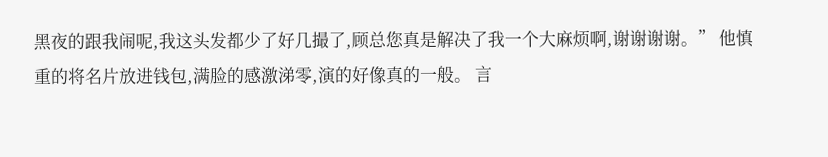黑夜的跟我闹呢,我这头发都少了好几撮了,顾总您真是解决了我一个大麻烦啊,谢谢谢谢。” 他慎重的将名片放进钱包,满脸的感激涕零,演的好像真的一般。 言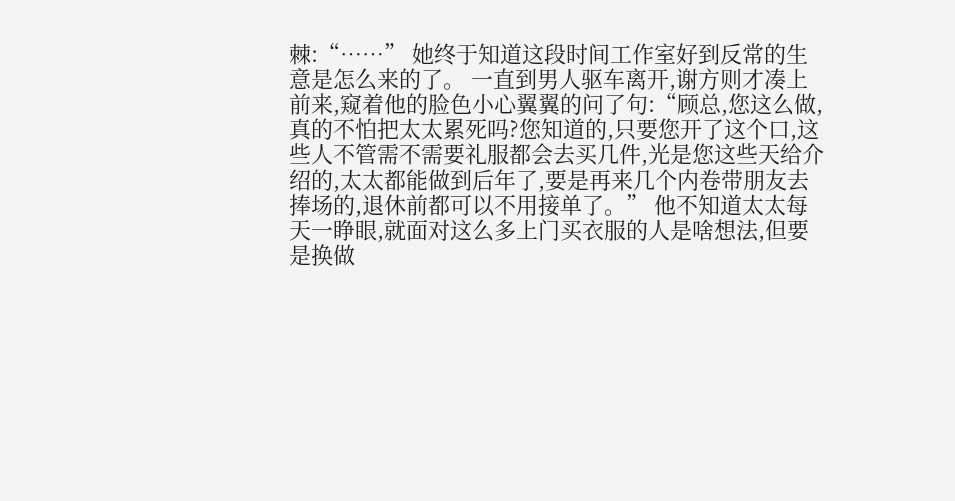棘:“……” 她终于知道这段时间工作室好到反常的生意是怎么来的了。 一直到男人驱车离开,谢方则才凑上前来,窥着他的脸色小心翼翼的问了句:“顾总,您这么做,真的不怕把太太累死吗?您知道的,只要您开了这个口,这些人不管需不需要礼服都会去买几件,光是您这些天给介绍的,太太都能做到后年了,要是再来几个内卷带朋友去捧场的,退休前都可以不用接单了。” 他不知道太太每天一睁眼,就面对这么多上门买衣服的人是啥想法,但要是换做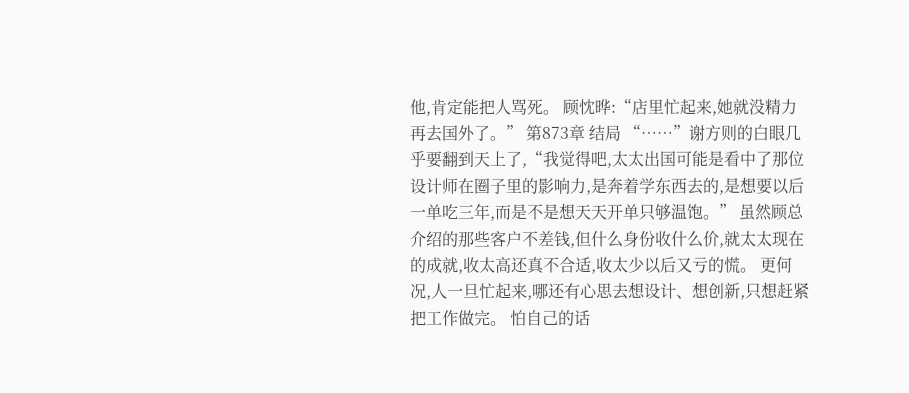他,肯定能把人骂死。 顾忱晔:“店里忙起来,她就没精力再去国外了。” 第873章 结局 “……”谢方则的白眼几乎要翻到天上了,“我觉得吧,太太出国可能是看中了那位设计师在圈子里的影响力,是奔着学东西去的,是想要以后一单吃三年,而是不是想天天开单只够温饱。” 虽然顾总介绍的那些客户不差钱,但什么身份收什么价,就太太现在的成就,收太高还真不合适,收太少以后又亏的慌。 更何况,人一旦忙起来,哪还有心思去想设计、想创新,只想赶紧把工作做完。 怕自己的话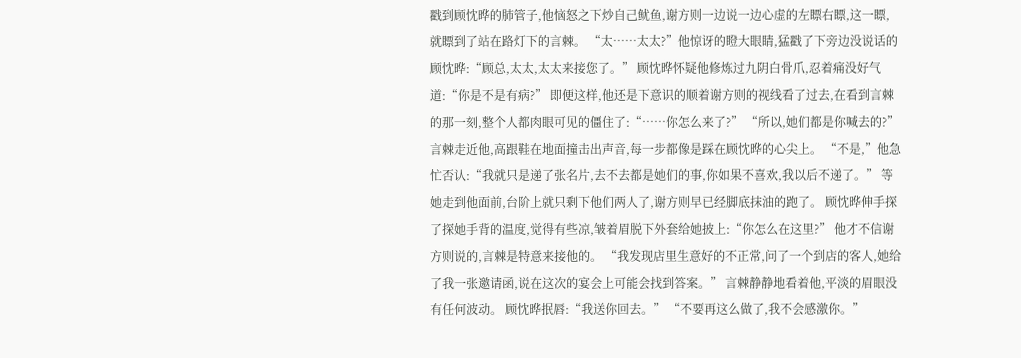戳到顾忱晔的肺管子,他恼怒之下炒自己鱿鱼,谢方则一边说一边心虚的左瞟右瞟,这一瞟,就瞟到了站在路灯下的言棘。 “太……太太?”他惊讶的瞪大眼睛,猛戳了下旁边没说话的顾忱晔:“顾总,太太,太太来接您了。” 顾忱晔怀疑他修炼过九阴白骨爪,忍着痛没好气道:“你是不是有病?” 即便这样,他还是下意识的顺着谢方则的视线看了过去,在看到言棘的那一刻,整个人都肉眼可见的僵住了:“……你怎么来了?” “所以,她们都是你喊去的?” 言棘走近他,高跟鞋在地面撞击出声音,每一步都像是踩在顾忱晔的心尖上。 “不是,”他急忙否认:“我就只是递了张名片,去不去都是她们的事,你如果不喜欢,我以后不递了。” 等她走到他面前,台阶上就只剩下他们两人了,谢方则早已经脚底抹油的跑了。 顾忱晔伸手探了探她手背的温度,觉得有些凉,皱着眉脱下外套给她披上:“你怎么在这里?” 他才不信谢方则说的,言棘是特意来接他的。 “我发现店里生意好的不正常,问了一个到店的客人,她给了我一张邀请函,说在这次的宴会上可能会找到答案。” 言棘静静地看着他,平淡的眉眼没有任何波动。 顾忱晔抿唇:“我送你回去。” “不要再这么做了,我不会感激你。”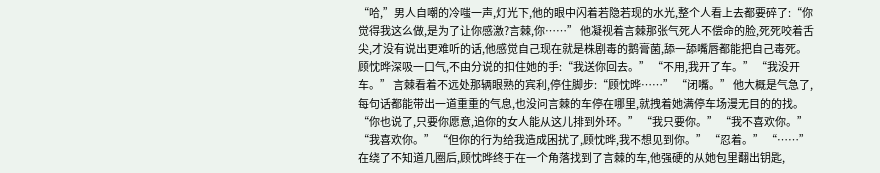“哈,”男人自嘲的冷嗤一声,灯光下,他的眼中闪着若隐若现的水光,整个人看上去都要碎了:“你觉得我这么做,是为了让你感激?言棘,你……” 他凝视着言棘那张气死人不偿命的脸,死死咬着舌尖,才没有说出更难听的话,他感觉自己现在就是株剧毒的鹅膏菌,舔一舔嘴唇都能把自己毒死。 顾忱晔深吸一口气,不由分说的扣住她的手:“我送你回去。” “不用,我开了车。” “我没开车。” 言棘看着不远处那辆眼熟的宾利,停住脚步:“顾忱晔……” “闭嘴。” 他大概是气急了,每句话都能带出一道重重的气息,也没问言棘的车停在哪里,就拽着她满停车场漫无目的的找。 “你也说了,只要你愿意,追你的女人能从这儿排到外环。” “我只要你。” “我不喜欢你。” “我喜欢你。” “但你的行为给我造成困扰了,顾忱晔,我不想见到你。” “忍着。” “……” 在绕了不知道几圈后,顾忱晔终于在一个角落找到了言棘的车,他强硬的从她包里翻出钥匙,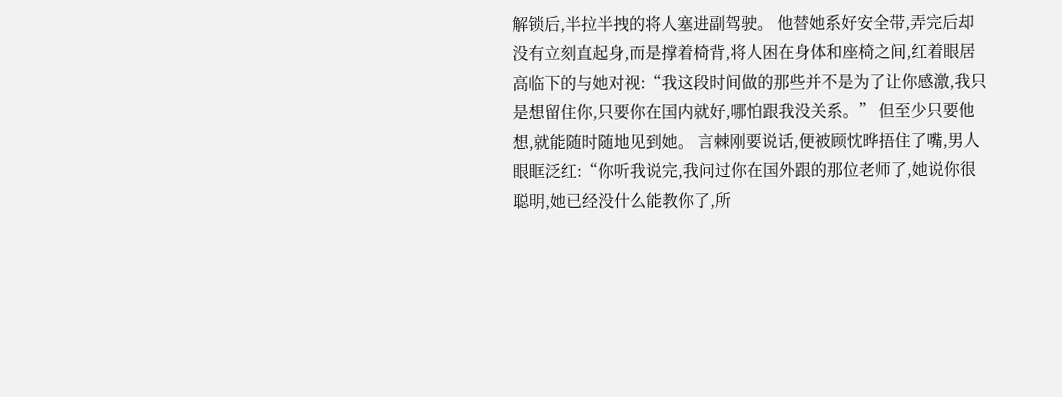解锁后,半拉半拽的将人塞进副驾驶。 他替她系好安全带,弄完后却没有立刻直起身,而是撑着椅背,将人困在身体和座椅之间,红着眼居高临下的与她对视:“我这段时间做的那些并不是为了让你感激,我只是想留住你,只要你在国内就好,哪怕跟我没关系。” 但至少只要他想,就能随时随地见到她。 言棘刚要说话,便被顾忱晔捂住了嘴,男人眼眶泛红:“你听我说完,我问过你在国外跟的那位老师了,她说你很聪明,她已经没什么能教你了,所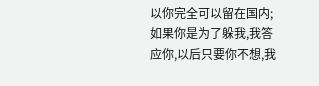以你完全可以留在国内;如果你是为了躲我,我答应你,以后只要你不想,我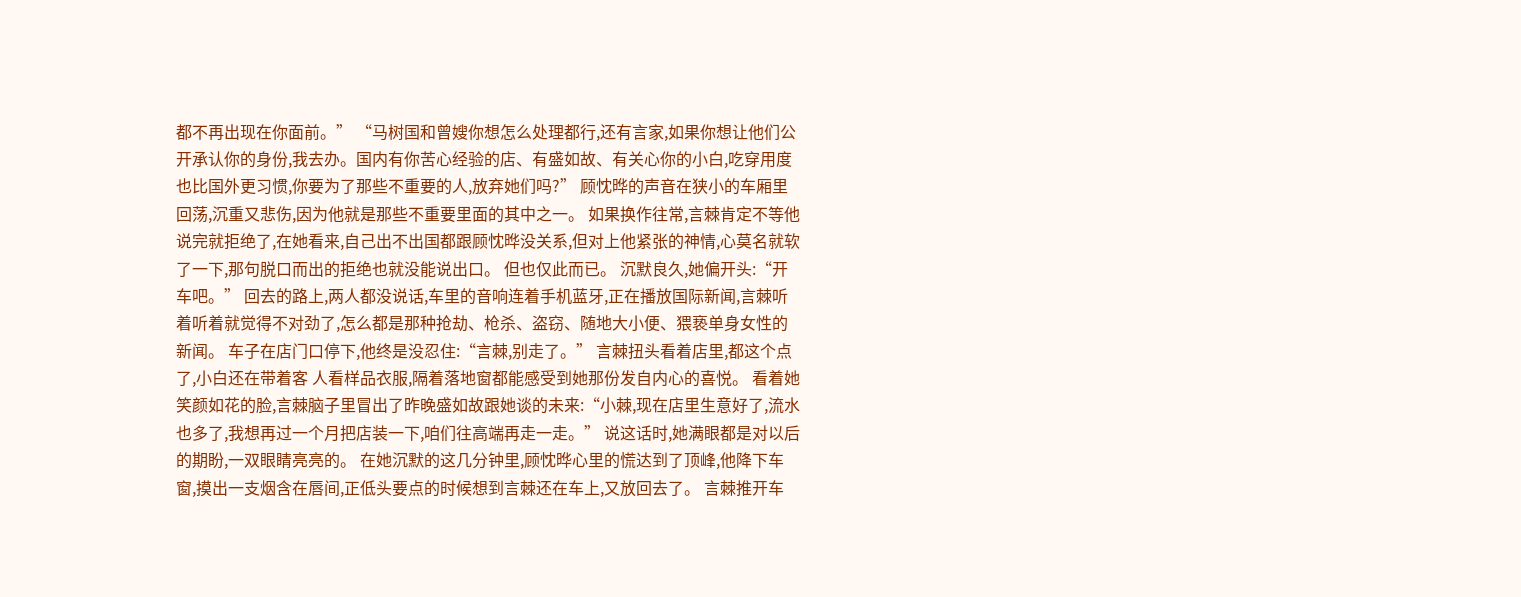都不再出现在你面前。” “马树国和曾嫂你想怎么处理都行,还有言家,如果你想让他们公开承认你的身份,我去办。国内有你苦心经验的店、有盛如故、有关心你的小白,吃穿用度也比国外更习惯,你要为了那些不重要的人,放弃她们吗?” 顾忱晔的声音在狭小的车厢里回荡,沉重又悲伤,因为他就是那些不重要里面的其中之一。 如果换作往常,言棘肯定不等他说完就拒绝了,在她看来,自己出不出国都跟顾忱晔没关系,但对上他紧张的神情,心莫名就软了一下,那句脱口而出的拒绝也就没能说出口。 但也仅此而已。 沉默良久,她偏开头:“开车吧。” 回去的路上,两人都没说话,车里的音响连着手机蓝牙,正在播放国际新闻,言棘听着听着就觉得不对劲了,怎么都是那种抢劫、枪杀、盗窃、随地大小便、猥亵单身女性的新闻。 车子在店门口停下,他终是没忍住:“言棘,别走了。” 言棘扭头看着店里,都这个点了,小白还在带着客 人看样品衣服,隔着落地窗都能感受到她那份发自内心的喜悦。 看着她笑颜如花的脸,言棘脑子里冒出了昨晚盛如故跟她谈的未来:“小棘,现在店里生意好了,流水也多了,我想再过一个月把店装一下,咱们往高端再走一走。” 说这话时,她满眼都是对以后的期盼,一双眼睛亮亮的。 在她沉默的这几分钟里,顾忱晔心里的慌达到了顶峰,他降下车窗,摸出一支烟含在唇间,正低头要点的时候想到言棘还在车上,又放回去了。 言棘推开车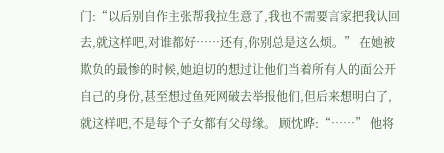门:“以后别自作主张帮我拉生意了,我也不需要言家把我认回去,就这样吧,对谁都好……还有,你别总是这么烦。” 在她被欺负的最惨的时候,她迫切的想过让他们当着所有人的面公开自己的身份,甚至想过鱼死网破去举报他们,但后来想明白了,就这样吧,不是每个子女都有父母缘。 顾忱晔:“……” 他将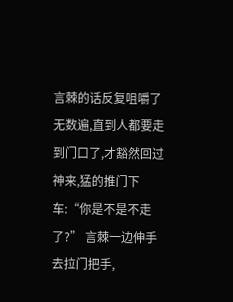言棘的话反复咀嚼了无数遍,直到人都要走到门口了,才豁然回过神来,猛的推门下车:“你是不是不走了?” 言棘一边伸手去拉门把手,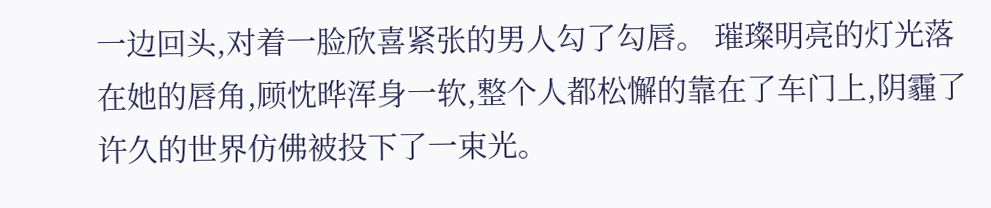一边回头,对着一脸欣喜紧张的男人勾了勾唇。 璀璨明亮的灯光落在她的唇角,顾忱晔浑身一软,整个人都松懈的靠在了车门上,阴霾了许久的世界仿佛被投下了一束光。